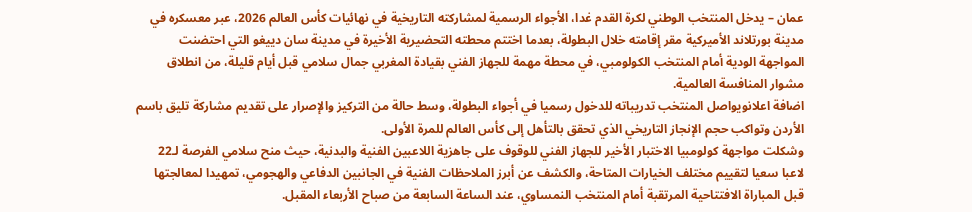عمان – يدخل المنتخب الوطني لكرة القدم غدا، الأجواء الرسمية لمشاركته التاريخية في نهائيات كأس العالم 2026، عبر معسكره في مدينة بورتلاند الأميركية مقر إقامته خلال البطولة، بعدما اختتم محطته التحضيرية الأخيرة في مدينة سان دييغو التي احتضنت المواجهة الودية أمام المنتخب الكولومبي، في محطة مهمة للجهاز الفني بقيادة المغربي جمال سلامي قبل أيام قليلة، من انطلاق مشوار المنافسة العالمية.
اضافة اعلانويواصل المنتخب تدريباته للدخول رسميا في أجواء البطولة، وسط حالة من التركيز والإصرار على تقديم مشاركة تليق باسم الأردن وتواكب حجم الإنجاز التاريخي الذي تحقق بالتأهل إلى كأس العالم للمرة الأولى.
وشكلت مواجهة كولومبيا الاختبار الأخير للجهاز الفني للوقوف على جاهزية اللاعبين الفنية والبدنية، حيث منح سلامي الفرصة لـ22 لاعبا سعيا لتقييم مختلف الخيارات المتاحة، والكشف عن أبرز الملاحظات الفنية في الجانبين الدفاعي والهجومي، تمهيدا لمعالجتها قبل المباراة الافتتاحية المرتقبة أمام المنتخب النمساوي، عند الساعة السابعة من صباح الأربعاء المقبل.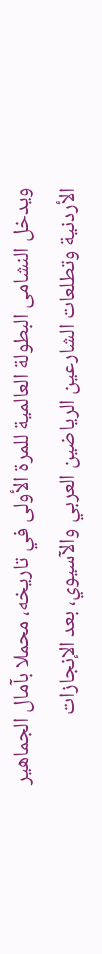ويدخل النشامى البطولة العالمية للمرة الأولى في تاريخه، محملا بآمال الجماهير الأردنية وتطلعات الشارعين الرياضين العربي والآسيوي، بعد الإنجازات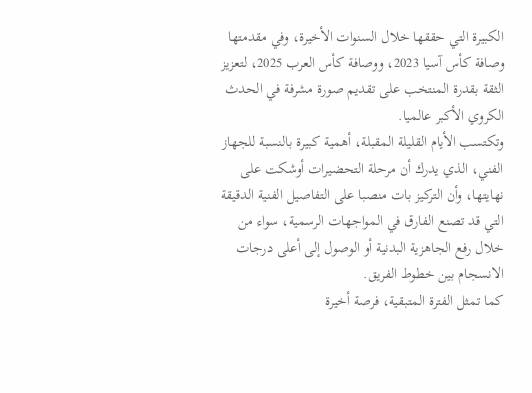الكبيرة التي حققها خلال السنوات الأخيرة، وفي مقدمتها وصافة كأس آسيا 2023، ووصافة كأس العرب 2025، لتعزيز الثقة بقدرة المنتخب على تقديم صورة مشرفة في الحدث الكروي الأكبر عالميا.
وتكتسب الأيام القليلة المقبلة، أهمية كبيرة بالنسبة للجهاز الفني، الذي يدرك أن مرحلة التحضيرات أوشكت على نهايتها، وأن التركيز بات منصبا على التفاصيل الفنية الدقيقة التي قد تصنع الفارق في المواجهات الرسمية، سواء من خلال رفع الجاهزية البدنية أو الوصول إلى أعلى درجات الانسجام بين خطوط الفريق.
كما تمثل الفترة المتبقية، فرصة أخيرة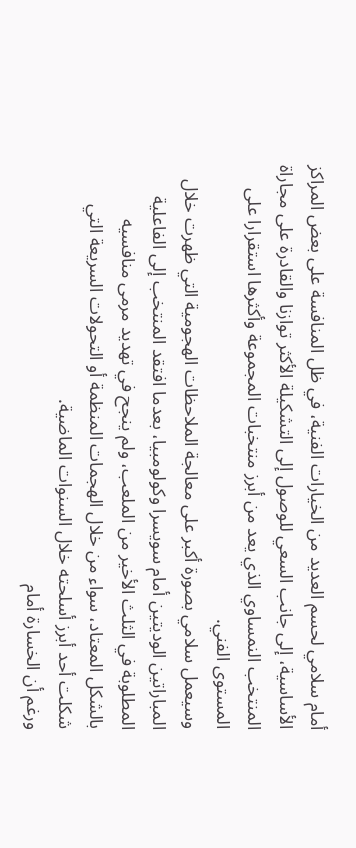أمام سلامي لحسم العديد من الخيارات الفنية، في ظل المنافسة على بعض المراكز الأساسية، إلى جانب السعي للوصول إلى التشكيلة الأكثر توازنا والقادرة على مجاراة المنتخب النمساوي الذي يعد من أبرز منتخبات المجموعة وأكثرها استقرارا على المستوى الفني.
وسيعمل سلامي بصورة أكبر على معالجة الملاحظات الهجومية التي ظهرت خلال المباراتين الوديتين أمام سويسرا وكولومبيا، بعدما افتقد المنتخب إلى الفاعلية المطلوبة في الثلث الأخير من الملعب، ولم ينجح في تهديد مرمى منافسيه بالشكل المعتاد، سواء من خلال الهجمات المنظمة أو التحولات السريعة التي شكلت أحد أبرز أسلحته خلال السنوات الماضية.
ورغم أن الخسارة أمام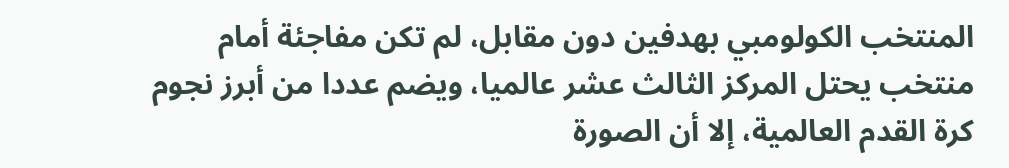المنتخب الكولومبي بهدفين دون مقابل، لم تكن مفاجئة أمام منتخب يحتل المركز الثالث عشر عالميا، ويضم عددا من أبرز نجوم كرة القدم العالمية، إلا أن الصورة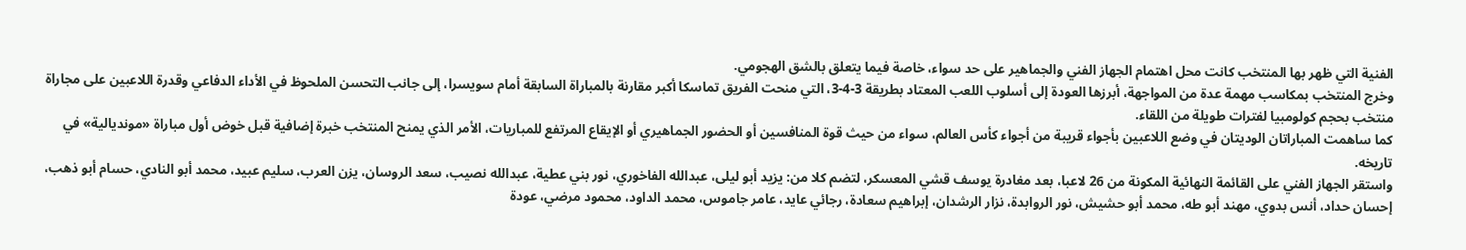الفنية التي ظهر بها المنتخب كانت محل اهتمام الجهاز الفني والجماهير على حد سواء، خاصة فيما يتعلق بالشق الهجومي.
وخرج المنتخب بمكاسب مهمة عدة من المواجهة، أبرزها العودة إلى أسلوب اللعب المعتاد بطريقة 3-4-3، التي منحت الفريق تماسكا أكبر مقارنة بالمباراة السابقة أمام سويسرا، إلى جانب التحسن الملحوظ في الأداء الدفاعي وقدرة اللاعبين على مجاراة منتخب بحجم كولومبيا لفترات طويلة من اللقاء.
كما ساهمت المباراتان الوديتان في وضع اللاعبين بأجواء قريبة من أجواء كأس العالم، سواء من حيث قوة المنافسين أو الحضور الجماهيري أو الإيقاع المرتفع للمباريات، الأمر الذي يمنح المنتخب خبرة إضافية قبل خوض أول مباراة «مونديالية» في تاريخه.
واستقر الجهاز الفني على القائمة النهائية المكونة من 26 لاعبا، بعد مغادرة يوسف قشي المعسكر، لتضم كلا من: يزيد أبو ليلى، عبدالله الفاخوري، نور بني عطية، عبدالله نصيب، سعد الروسان، يزن العرب، سليم عبيد، محمد أبو النادي، حسام أبو ذهب، إحسان حداد، أنس بدوي، مهند أبو طه، محمد أبو حشيش، نور الروابدة، نزار الرشدان، إبراهيم سعادة، رجائي عايد، عامر جاموس، محمد الداود، محمود مرضي، عودة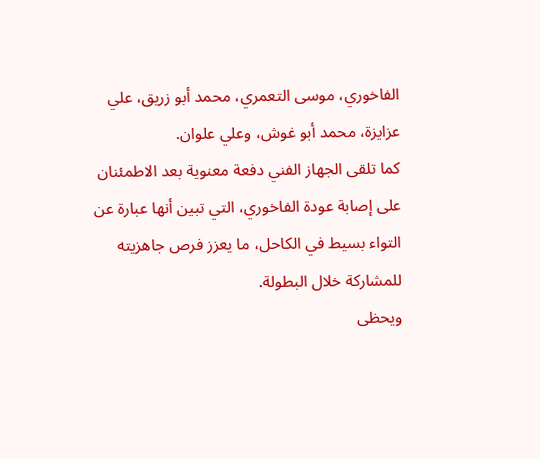الفاخوري، موسى التعمري، محمد أبو زريق، علي عزايزة، محمد أبو غوش، وعلي علوان.
كما تلقى الجهاز الفني دفعة معنوية بعد الاطمئنان على إصابة عودة الفاخوري، التي تبين أنها عبارة عن التواء بسيط في الكاحل، ما يعزز فرص جاهزيته للمشاركة خلال البطولة.
ويحظى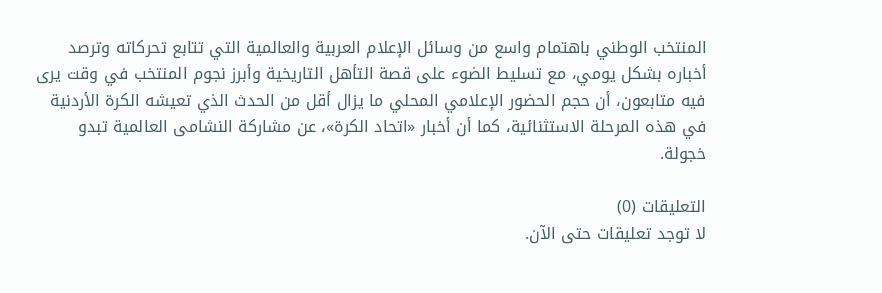المنتخب الوطني باهتمام واسع من وسائل الإعلام العربية والعالمية التي تتابع تحركاته وترصد أخباره بشكل يومي، مع تسليط الضوء على قصة التأهل التاريخية وأبرز نجوم المنتخب في وقت يرى فيه متابعون، أن حجم الحضور الإعلامي المحلي ما يزال أقل من الحدث الذي تعيشه الكرة الأردنية في هذه المرحلة الاستثنائية، كما أن أخبار «اتحاد الكرة»، عن مشاركة النشامى العالمية تبدو خجولة.

التعليقات (0)
لا توجد تعليقات حتى الآن.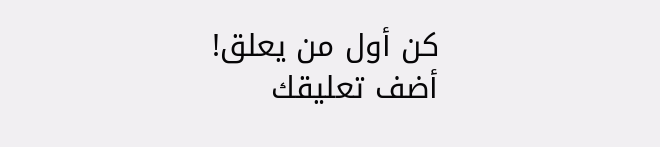كن أول من يعلق!
أضف تعليقك